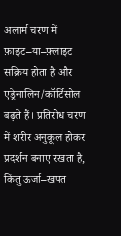अलार्म चरण में फ़ाइट–या–फ़्लाइट सक्रिय होता है और एड्रेनालिन/कॉर्टिसोल बढ़ते हैं। प्रतिरोध चरण में शरीर अनुकूल होकर प्रदर्शन बनाए रखता है, किंतु ऊर्जा–खपत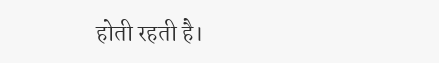होती रहती है।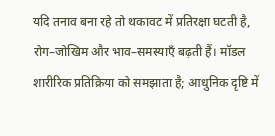यदि तनाव बना रहे तो थकावट में प्रतिरक्षा घटती है, रोग–जोखिम और भाव–समस्याएँ बढ़ती हैं। मॉडल शारीरिक प्रतिक्रिया को समझाता है; आधुनिक दृष्टि में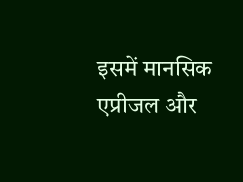इसमें मानसिक एप्रीजल और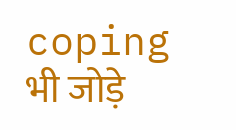coping भी जोड़े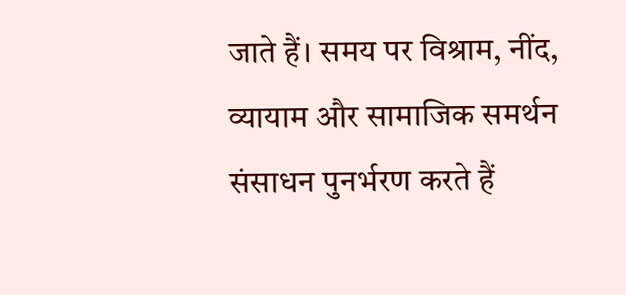जाते हैं। समय पर विश्राम, नींद, व्यायाम और सामाजिक समर्थन संसाधन पुनर्भरण करते हैं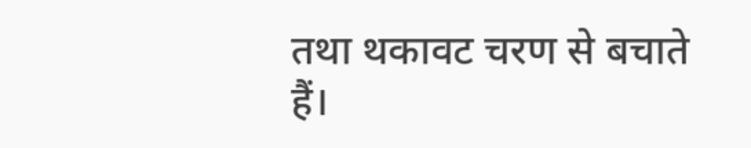तथा थकावट चरण से बचाते हैं।